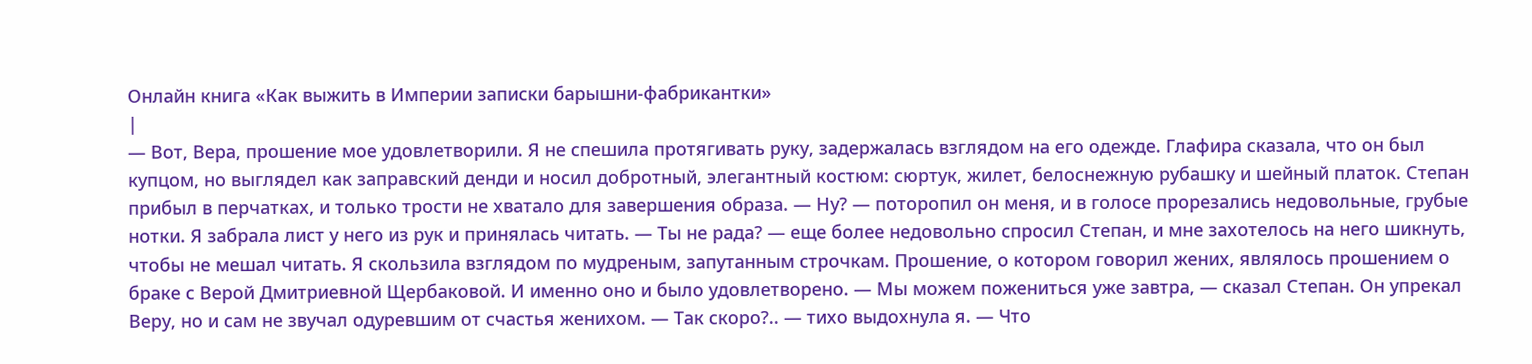Онлайн книга «Как выжить в Империи записки барышни-фабрикантки»
|
— Вот, Вера, прошение мое удовлетворили. Я не спешила протягивать руку, задержалась взглядом на его одежде. Глафира сказала, что он был купцом, но выглядел как заправский денди и носил добротный, элегантный костюм: сюртук, жилет, белоснежную рубашку и шейный платок. Степан прибыл в перчатках, и только трости не хватало для завершения образа. — Ну? — поторопил он меня, и в голосе прорезались недовольные, грубые нотки. Я забрала лист у него из рук и принялась читать. — Ты не рада? — еще более недовольно спросил Степан, и мне захотелось на него шикнуть, чтобы не мешал читать. Я скользила взглядом по мудреным, запутанным строчкам. Прошение, о котором говорил жених, являлось прошением о браке с Верой Дмитриевной Щербаковой. И именно оно и было удовлетворено. — Мы можем пожениться уже завтра, — сказал Степан. Он упрекал Веру, но и сам не звучал одуревшим от счастья женихом. — Так скоро?.. — тихо выдохнула я. — Что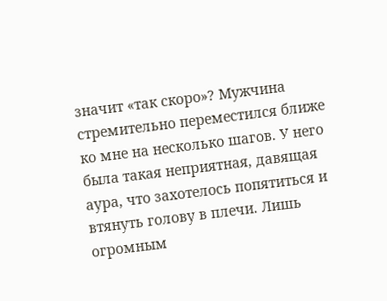значит «так скоро»? Мужчина стремительно переместился ближе ко мне на несколько шагов. У него была такая неприятная, давящая аура, что захотелось попятиться и втянуть голову в плечи. Лишь огромным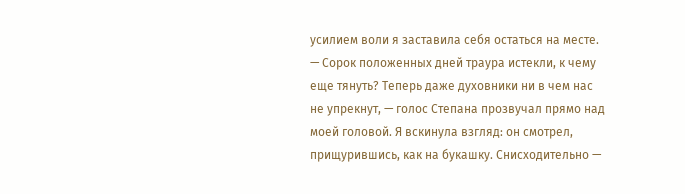усилием воли я заставила себя остаться на месте. — Сорок положенных дней траура истекли, к чему еще тянуть? Теперь даже духовники ни в чем нас не упрекнут, — голос Степана прозвучал прямо над моей головой. Я вскинула взгляд: он смотрел, прищурившись, как на букашку. Снисходительно —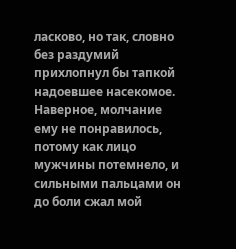ласково, но так, словно без раздумий прихлопнул бы тапкой надоевшее насекомое. Наверное, молчание ему не понравилось, потому как лицо мужчины потемнело, и сильными пальцами он до боли сжал мой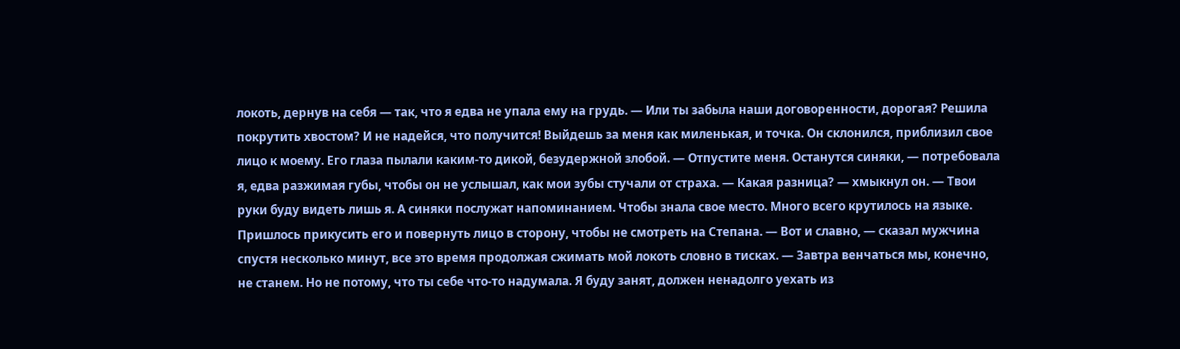локоть, дернув на себя — так, что я едва не упала ему на грудь. — Или ты забыла наши договоренности, дорогая? Решила покрутить хвостом? И не надейся, что получится! Выйдешь за меня как миленькая, и точка. Он склонился, приблизил свое лицо к моему. Его глаза пылали каким-то дикой, безудержной злобой. — Отпустите меня. Останутся синяки, — потребовала я, едва разжимая губы, чтобы он не услышал, как мои зубы стучали от страха. — Какая разница? — хмыкнул он. — Твои руки буду видеть лишь я. А синяки послужат напоминанием. Чтобы знала свое место. Много всего крутилось на языке. Пришлось прикусить его и повернуть лицо в сторону, чтобы не смотреть на Степана. — Вот и славно, — сказал мужчина спустя несколько минут, все это время продолжая сжимать мой локоть словно в тисках. — Завтра венчаться мы, конечно, не станем. Но не потому, что ты себе что-то надумала. Я буду занят, должен ненадолго уехать из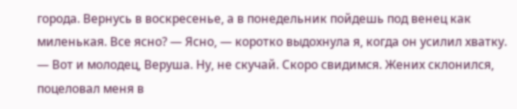города. Вернусь в воскресенье, а в понедельник пойдешь под венец как миленькая. Все ясно? — Ясно, — коротко выдохнула я, когда он усилил хватку. — Вот и молодец, Веруша. Ну, не скучай. Скоро свидимся. Жених склонился, поцеловал меня в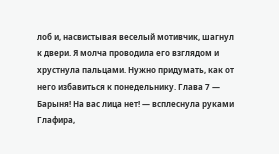лоб и, насвистывая веселый мотивчик, шагнул к двери. Я молча проводила его взглядом и хрустнула пальцами. Нужно придумать, как от него избавиться к понедельнику. Глава 7 — Барыня! На вас лица нет! — всплеснула руками Глафира,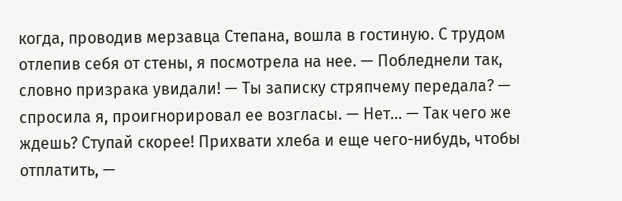когда, проводив мерзавца Степана, вошла в гостиную. С трудом отлепив себя от стены, я посмотрела на нее. — Побледнели так, словно призрака увидали! — Ты записку стряпчему передала? — спросила я, проигнорировал ее возгласы. — Нет... — Так чего же ждешь? Ступай скорее! Прихвати хлеба и еще чего-нибудь, чтобы отплатить, —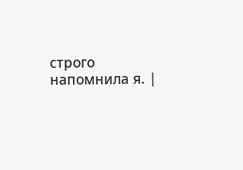строго напомнила я. |